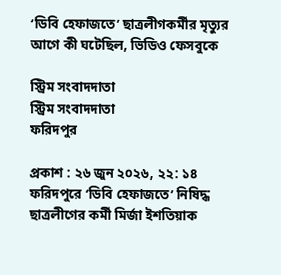‘ডিবি হেফাজতে’ ছাত্রলীগকর্মীর মৃত্যুর আগে কী ঘটেছিল, ভিডিও ফেসবুকে

স্ট্রিম সংবাদদাতা
স্ট্রিম সংবাদদাতা
ফরিদপুর

প্রকাশ : ২৬ জুন ২০২৬, ২২: ১৪
ফরিদপুরে ‘ডিবি হেফাজতে’ নিষিদ্ধ ছাত্রলীগের কর্মী মির্জা ইশতিয়াক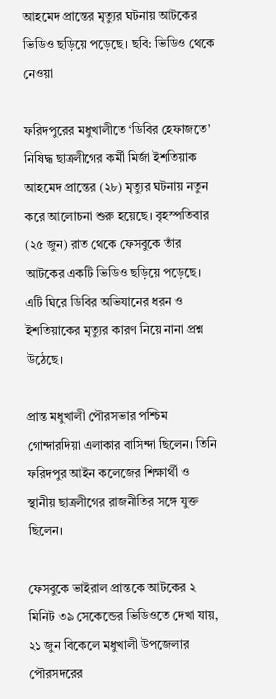আহমেদ প্রান্তের মৃত্যুর ঘটনায় আটকের ভিডিও ছড়িয়ে পড়েছে। ছবি: ভিডিও থেকে নেওয়া

ফরিদপুরের মধুখালীতে ‘ডিবির হেফাজতে’ নিষিদ্ধ ছাত্রলীগের কর্মী মির্জা ইশতিয়াক আহমেদ প্রান্তের (২৮) মৃত্যুর ঘটনায় নতুন করে আলোচনা শুরু হয়েছে। বৃহস্পতিবার (২৫ জুন) রাত থেকে ফেসবুকে তাঁর আটকের একটি ভিডিও ছড়িয়ে পড়েছে। এটি ঘিরে ডিবির অভিযানের ধরন ও ইশতিয়াকের মৃত্যুর কারণ নিয়ে নানা প্রশ্ন উঠেছে।

প্রান্ত মধুখালী পৌরসভার পশ্চিম গোন্দারদিয়া এলাকার বাসিন্দা ছিলেন। তিনি ফরিদপুর আইন কলেজের শিক্ষার্থী ও স্থানীয় ছাত্রলীগের রাজনীতির সঙ্গে যুক্ত ছিলেন।

ফেসবুকে ভাইরাল প্রান্তকে আটকের ২ মিনিট ৩৯ সেকেন্ডের ভিডিওতে দেখা যায়, ২১ জুন বিকেলে মধুখালী উপজেলার পৌরসদরের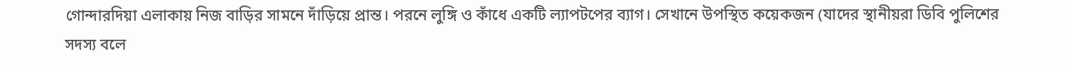গোন্দারদিয়া এলাকায় নিজ বাড়ির সামনে দাঁড়িয়ে প্রান্ত। পরনে লুঙ্গি ও কাঁধে একটি ল্যাপটপের ব্যাগ। সেখানে উপস্থিত কয়েকজন (যাদের স্থানীয়রা ডিবি পুলিশের সদস্য বলে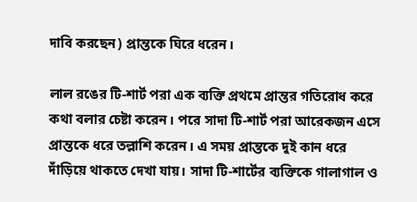দাবি করছেন) প্রান্তকে ঘিরে ধরেন।

লাল রঙের টি-শার্ট পরা এক ব্যক্তি প্রথমে প্রান্তর গতিরোধ করে কথা বলার চেষ্টা করেন। পরে সাদা টি-শার্ট পরা আরেকজন এসে প্রান্তকে ধরে তল্লাশি করেন। এ সময় প্রান্তকে দুই কান ধরে দাঁড়িয়ে থাকতে দেখা যায়। সাদা টি-শার্টের ব্যক্তিকে গালাগাল ও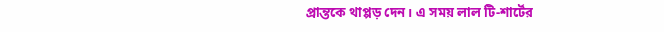প্রান্তকে থাপ্পড় দেন। এ সময় লাল টি-শার্টের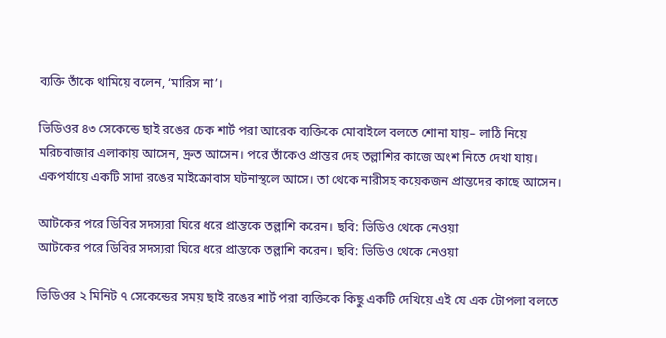ব্যক্তি তাঁকে থামিয়ে বলেন, ‘মারিস না’।

ভিডিওর ৪৩ সেকেন্ডে ছাই রঙের চেক শার্ট পরা আরেক ব্যক্তিকে মোবাইলে বলতে শোনা যায়– লাঠি নিয়ে মরিচবাজার এলাকায় আসেন, দ্রুত আসেন। পরে তাঁকেও প্রান্তর দেহ তল্লাশির কাজে অংশ নিতে দেখা যায়। একপর্যায়ে একটি সাদা রঙের মাইক্রোবাস ঘটনাস্থলে আসে। তা থেকে নারীসহ কয়েকজন প্রান্তদের কাছে আসেন।

আটকের পরে ডিবির সদস্যরা ঘিরে ধরে প্রান্তকে তল্লাশি করেন। ছবি: ভিডিও থেকে নেওয়া
আটকের পরে ডিবির সদস্যরা ঘিরে ধরে প্রান্তকে তল্লাশি করেন। ছবি: ভিডিও থেকে নেওয়া

ভিডিওর ২ মিনিট ৭ সেকেন্ডের সময় ছাই রঙের শার্ট পরা ব্যক্তিকে কিছু একটি দেখিয়ে এই যে এক টোপলা বলতে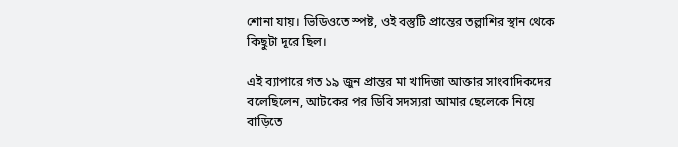শোনা যায়। ভিডিওতে স্পষ্ট, ওই বস্তুটি প্রান্তের তল্লাশির স্থান থেকে কিছুটা দূরে ছিল।

এই ব্যাপারে গত ১৯ জুন প্রান্তর মা খাদিজা আক্তার সাংবাদিকদের বলেছিলেন, আটকের পর ডিবি সদস্যরা আমার ছেলেকে নিয়ে বাড়িতে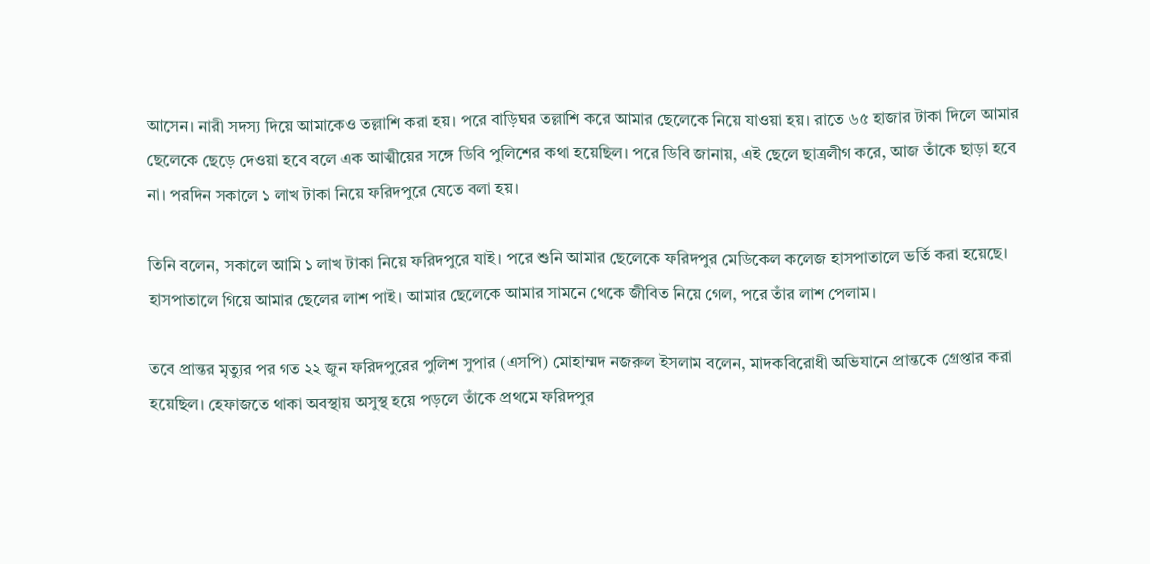আসেন। নারী সদস্য দিয়ে আমাকেও তল্লাশি করা হয়। পরে বাড়িঘর তল্লাশি করে আমার ছেলেকে নিয়ে যাওয়া হয়। রাতে ৬৫ হাজার টাকা দিলে আমার ছেলেকে ছেড়ে দেওয়া হবে বলে এক আত্মীয়ের সঙ্গে ডিবি পুলিশের কথা হয়েছিল। পরে ডিবি জানায়, এই ছেলে ছাত্রলীগ করে, আজ তাঁকে ছাড়া হবে না। পরদিন সকালে ১ লাখ টাকা নিয়ে ফরিদপুরে যেতে বলা হয়।

তিনি বলেন, সকালে আমি ১ লাখ টাকা নিয়ে ফরিদপুরে যাই। পরে শুনি আমার ছেলেকে ফরিদপুর মেডিকেল কলেজ হাসপাতালে ভর্তি করা হয়েছে। হাসপাতালে গিয়ে আমার ছেলের লাশ পাই। আমার ছেলেকে আমার সামনে থেকে জীবিত নিয়ে গেল, পরে তাঁর লাশ পেলাম।

তবে প্রান্তর মৃত্যুর পর গত ২২ জুন ফরিদপুরের পুলিশ সুপার (এসপি) মোহাম্মদ নজরুল ইসলাম বলেন, মাদকবিরোধী অভিযানে প্রান্তকে গ্রেপ্তার করা হয়েছিল। হেফাজতে থাকা অবস্থায় অসুস্থ হয়ে পড়লে তাঁকে প্রথমে ফরিদপুর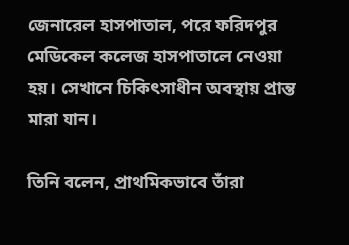জেনারেল হাসপাতাল, পরে ফরিদপুর মেডিকেল কলেজ হাসপাতালে নেওয়া হয়। সেখানে চিকিৎসাধীন অবস্থায় প্রান্ত মারা যান।

তিনি বলেন, প্রাথমিকভাবে তাঁরা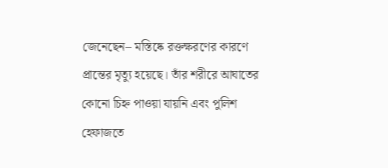জেনেছেন– মস্তিষ্কে রক্তক্ষরণের কারণে প্রান্তের মৃত্যু হয়েছে। তাঁর শরীরে আঘাতের কোনো চিহ্ন পাওয়া যায়নি এবং পুলিশ হেফাজতে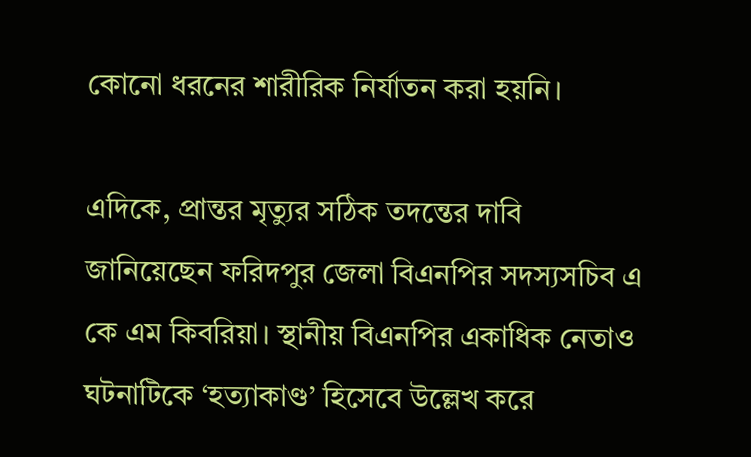কোনো ধরনের শারীরিক নির্যাতন করা হয়নি।

এদিকে, প্রান্তর মৃত্যুর সঠিক তদন্তের দাবি জানিয়েছেন ফরিদপুর জেলা বিএনপির সদস্যসচিব এ কে এম কিবরিয়া। স্থানীয় বিএনপির একাধিক নেতাও ঘটনাটিকে ‘হত্যাকাণ্ড’ হিসেবে উল্লেখ করে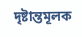দৃষ্টান্তমূলক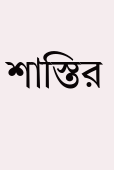শাস্তির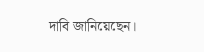দাবি জানিয়েছেন।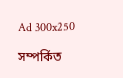Ad 300x250

সম্পর্কিত